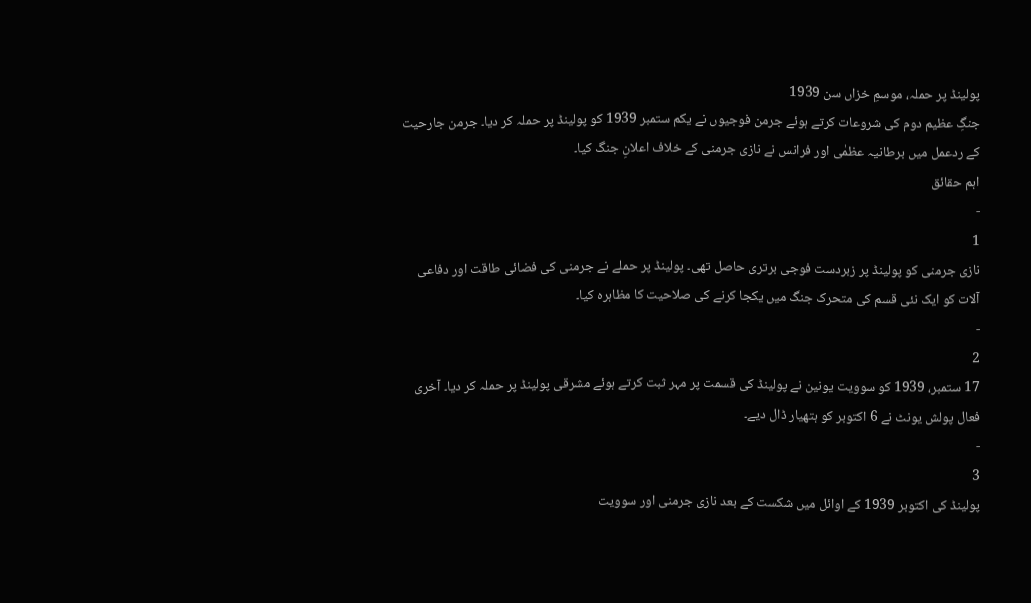پولینڈ پر حملہ، موسمِ خزاں سن 1939
جنگِ عظیم دوم کی شروعات کرتے ہوئے جرمن فوجیوں نے یکم ستمبر 1939 کو پولینڈ پر حملہ کر دیا۔ جرمن جارحیت کے ردعمل میں برطانیہ عظمٰی اور فرانس نے نازی جرمنی کے خلاف اعلانِ جنگ کیا۔
اہم حقائق
-
1
نازی جرمنی کو پولینڈ پر زبردست فوجی برتری حاصل تھی۔ پولینڈ پر حملے نے جرمنی کی فضائی طاقت اور دفاعی آلات کو ایک نئی قسم کی متحرک جنگ میں یکجا کرنے کی صلاحیت کا مظاہرہ کیا۔
-
2
17 ستمبر، 1939 کو سوویت یونین نے پولینڈ کی قسمت پر مہر ثبت کرتے ہوئے مشرقی پولینڈ پر حملہ کر دیا۔ آخری فعال پولش یونٹ نے 6 اکتوبر کو ہتھیار ڈال دیے۔
-
3
پولینڈ کی اکتوبر 1939 کے اوائل میں شکست کے بعد نازی جرمنی اور سوویت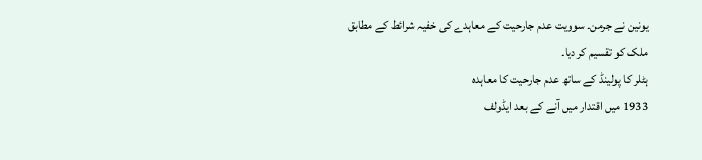یونین نے جرمن۔ سوویت عدم جارحیت کے معاہدے کی خفیہ شرائط کے مطابق ملک کو تقسیم کر دیا۔
ہٹلر کا پولینڈ کے ساتھ عدم جارحیت کا معاہدہ
1933 میں اقتدار میں آنے کے بعد ایڈولف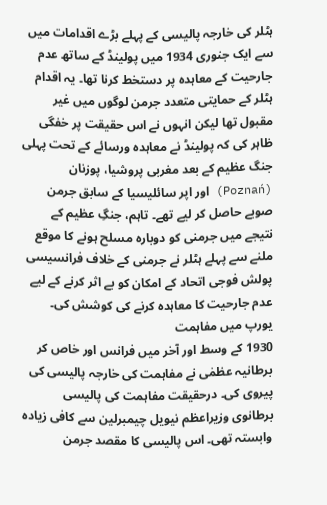ہٹلر کی خارجہ پالیسی کے پہلے بڑے اقدامات میں سے ایک جنوری 1934 میں پولینڈ کے ساتھ عدم جارحیت کے معاہدہ پر دستخط کرنا تھا۔ یہ اقدام ہٹلر کے حمایتی متعدد جرمن لوگوں میں غیر مقبول تھا لیکن انہوں نے اس حقیقت پر خفگی ظاہر کی کہ پولینڈ نے معاہدہ ورسائے کے تحت پہلی جنگ عظیم کے بعد مغربی پروشیا، پوزنان (Poznań) اور اپر سائلیسیا کے سابق جرمن صوبے حاصل کر لیے تھے۔ تاہم، جنگِ عظیم کے نتیجے میں جرمنی کو دوبارہ مسلح ہونے کا موقع ملنے سے پہلے ہٹلر نے جرمنی کے خلاف فرانسیسی پولش فوجی اتحاد کے امکان کو بے اثر کرنے کے لیے عدم جارحیت کا معاہدہ کرنے کی کوشش کی۔
یورپ میں مفاہمت
1930 کے وسط اور آخر میں فرانس اور خاص کر برطانیہ عظمٰی نے مفاہمت کی خارجہ پالیسی کی پیروی کی۔ درحقیقت مفاہمت کی پالیسی برطانوی وزیراعظم نیویل چیمبرلین سے کافی زیادہ وابستہ تھی۔ اس پالیسی کا مقصد جرمن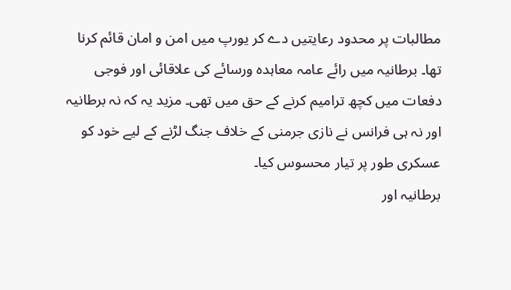مطالبات پر محدود رعایتیں دے کر یورپ میں امن و امان قائم کرنا تھا۔ برطانیہ میں رائے عامہ معاہدہ ورسائے کی علاقائی اور فوجی دفعات میں کچھ ترامیم کرنے کے حق میں تھی۔ مزید یہ کہ نہ برطانیہ اور نہ ہی فرانس نے نازی جرمنی کے خلاف جنگ لڑنے کے لیے خود کو عسکری طور پر تیار محسوس کیا۔
برطانیہ اور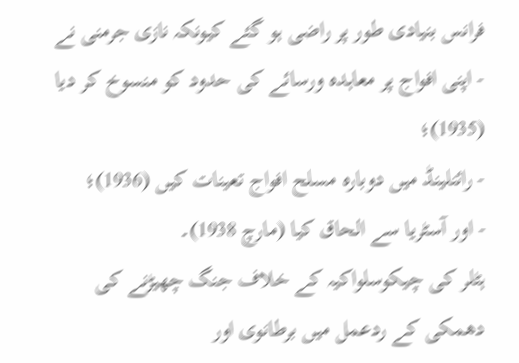فرانس بنیادی طور پر راضی ہو گئے کیونکہ نازی جرمنی نے
- اپنی افواج پر معاہدہ ورسائے کی حدود کو منسوخ کر دیا (1935)؛
- رائنلینڈ میں دوبارہ مسلح افواج تعینات کیں (1936)؛
- اور آسٹریا سے الحاق کیا (مارچ 1938)۔
ہٹلر کی چیکوسلواکیہ کے خلاف جنگ چھیڑنے کی دھمکی کے ردعمل میں برطانوی اور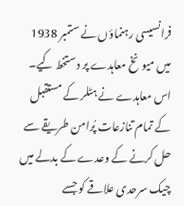فرانسیسی رہنماؤں نے ستمبر 1938 میں میونخ معاہدے پر دستخط کیے۔ اس معاہدے نے ہٹلر کے مستقبل کے تمام تنازعات پُرامن طریقے سے حل کرنے کے وعدے کے بدلے میں چیک سرحدی علاقے کو جسے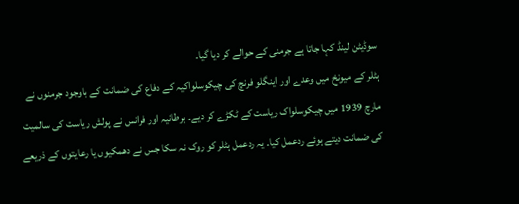سوڈیٹن لینڈ کہا جاتا ہے جرمنی کے حوالے کر دیا گیا۔
ہٹلر کے میونخ میں وعدے اور اینگلو فرنچ کی چیکوسلواکیہ کے دفاع کی ضمانت کے باوجود جرمنوں نے مارچ 1939 میں چیکوسلواک ریاست کے ٹکڑے کر دیے۔ برطانیہ اور فرانس نے پولش ریاست کی سالمیت کی ضمانت دیتے ہوئے ردعمل کیا۔ یہ ردعمل ہٹلر کو روک نہ سکا جس نے دھمکیوں یا رعایتوں کے ذریعے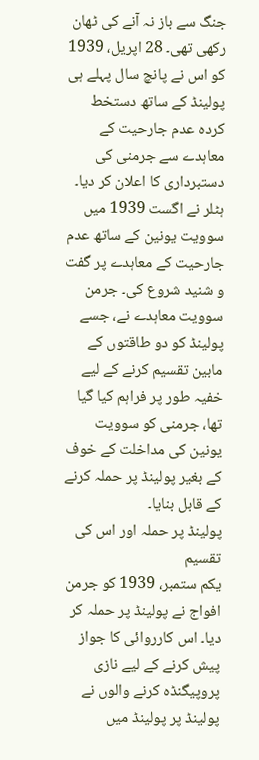جنگ سے باز نہ آنے کی ٹھان رکھی تھی۔ 28 اپریل، 1939 کو اس نے پانچ سال پہلے ہی پولینڈ کے ساتھ دستخط کردہ عدم جارحیت کے معاہدے سے جرمنی کی دستبرداری کا اعلان کر دیا۔ ہٹلر نے اگست 1939 میں سوویت یونین کے ساتھ عدم جارحیت کے معاہدے پر گفت و شنید شروع کی۔ جرمن سوویت معاہدے نے، جسے پولینڈ کو دو طاقتوں کے مابین تقسیم کرنے کے لیے خفیہ طور پر فراہم کیا گیا تھا، جرمنی کو سوویت یونین کی مداخلت کے خوف کے بغیر پولینڈ پر حملہ کرنے کے قابل بنایا۔
پولینڈ پر حملہ اور اس کی تقسیم
یکم ستمبر، 1939 کو جرمن افواج نے پولینڈ پر حملہ کر دیا۔ اس کارروائی کا جواز پیش کرنے کے لیے نازی پروپیگنڈہ کرنے والوں نے پولینڈ پر پولینڈ میں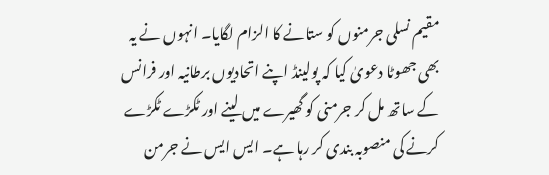مقیم نسلی جرمنوں کو ستانے کا الزام لگایا۔ انہوں نے یہ بھی جھوٹا دعویٰ کیا کہ پولینڈ اپنے اتحادیوں برطانیہ اور فرانس کے ساتھ مل کر جرمنی کو گھیرے میں لینے اور ٹکڑے ٹکڑے کرنے کی منصوبہ بندی کر رہا ہے۔ ایس ایس نے جرمن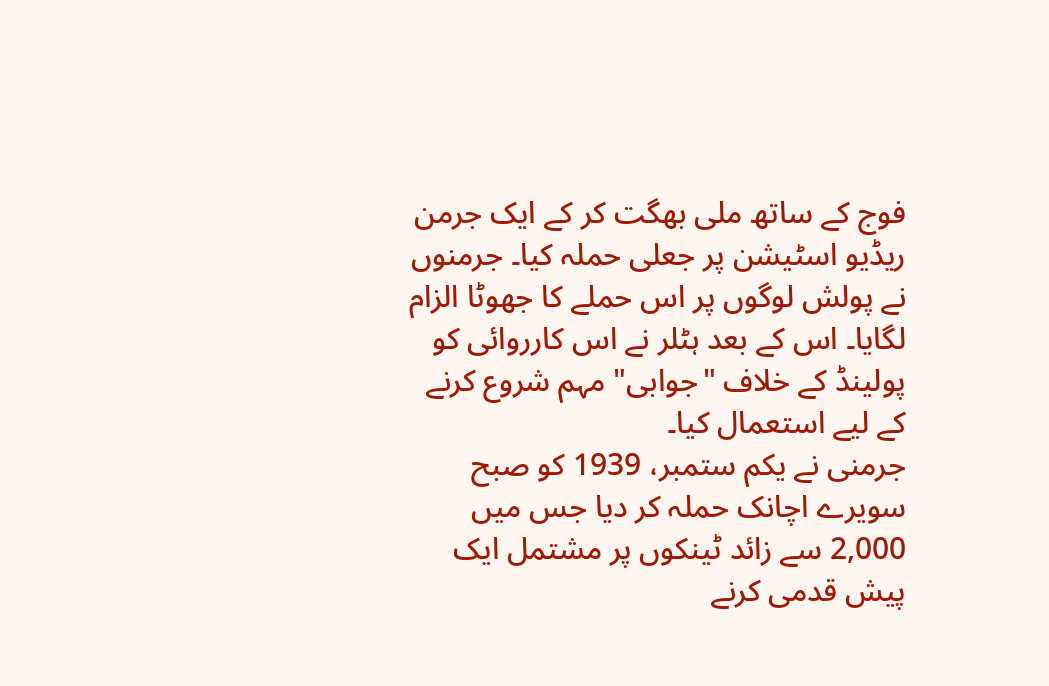فوج کے ساتھ ملی بھگت کر کے ایک جرمن ریڈیو اسٹیشن پر جعلی حملہ کیا۔ جرمنوں نے پولش لوگوں پر اس حملے کا جھوٹا الزام لگایا۔ اس کے بعد ہٹلر نے اس کارروائی کو پولینڈ کے خلاف "جوابی" مہم شروع کرنے کے لیے استعمال کیا۔
جرمنی نے یکم ستمبر، 1939 کو صبح سویرے اچانک حملہ کر دیا جس میں 2,000 سے زائد ٹینکوں پر مشتمل ایک پیش قدمی کرنے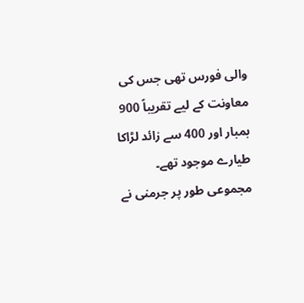والی فورس تھی جس کی معاونت کے لیے تقریباً 900 بمبار اور 400 سے زائد لڑاکا طیارے موجود تھے۔ مجموعی طور پر جرمنی نے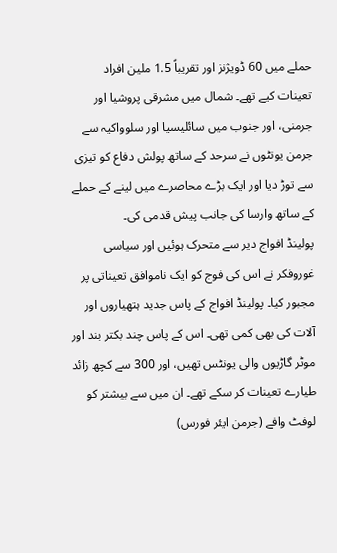حملے میں 60 ڈویژنز اور تقریباً 1.5 ملین افراد تعینات کیے تھے۔ شمال میں مشرقی پروشیا اور جرمنی، اور جنوب میں سائلیسیا اور سلوواکیہ سے جرمن یونٹوں نے سرحد کے ساتھ پولش دفاع کو تیزی سے توڑ دیا اور ایک بڑے محاصرے میں لینے کے حملے کے ساتھ وارسا کی جانب پیش قدمی کی۔
پولینڈ افواج دیر سے متحرک ہوئیں اور سیاسی غوروفکر نے اس کی فوج کو ایک ناموافق تعیناتی پر مجبور کیا۔ پولینڈ افواج کے پاس جدید ہتھیاروں اور آلات کی بھی کمی تھی۔ اس کے پاس چند بکتر بند اور موٹر گاڑیوں والی یونٹس تھیں، اور 300 سے کچھ زائد طیارے تعینات کر سکے تھے۔ ان میں سے بیشتر کو لوفٹ وافے (جرمن ایئر فورس)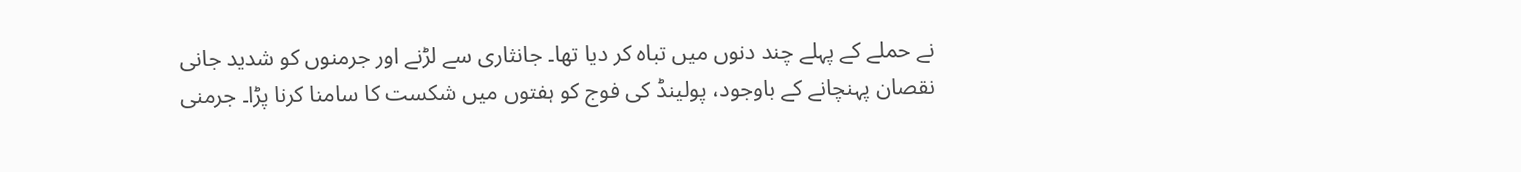نے حملے کے پہلے چند دنوں میں تباہ کر دیا تھا۔ جانثاری سے لڑنے اور جرمنوں کو شدید جانی نقصان پہنچانے کے باوجود، پولینڈ کی فوج کو ہفتوں میں شکست کا سامنا کرنا پڑا۔ جرمنی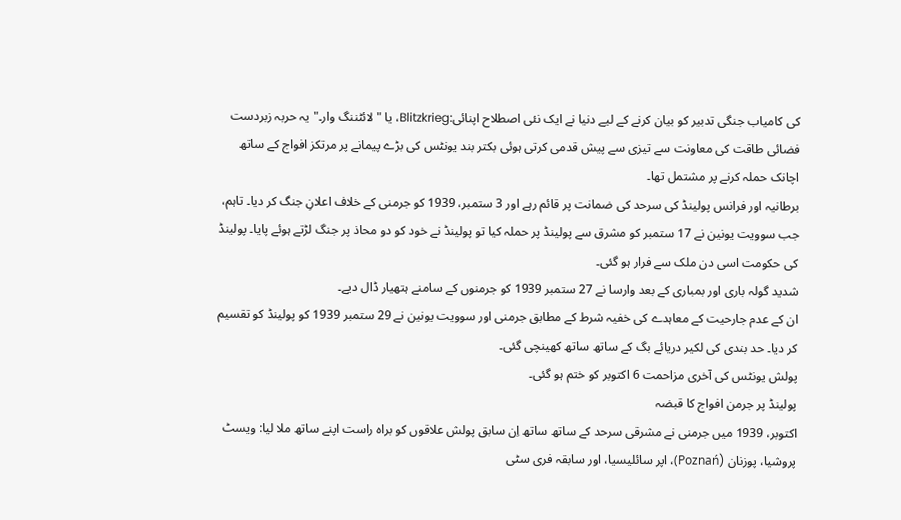کی کامیاب جنگی تدبیر کو بیان کرنے کے لیے دنیا نے ایک نئی اصطلاح اپنائی:Blitzkrieg، یا "لائٹننگ وار۔"یہ حربہ زبردست فضائی طاقت کی معاونت سے تیزی سے پیش قدمی کرتی ہوئی بکتر بند یونٹس کی بڑے پیمانے پر مرتکز افواج کے ساتھ اچانک حملہ کرنے پر مشتمل تھا۔
برطانیہ اور فرانس پولینڈ کی سرحد کی ضمانت پر قائم رہے اور 3 ستمبر، 1939 کو جرمنی کے خلاف اعلانِ جنگ کر دیا۔ تاہم، جب سوویت یونین نے 17 ستمبر کو مشرق سے پولینڈ پر حملہ کیا تو پولینڈ نے خود کو دو محاذ پر جنگ لڑتے ہوئے پایا۔ پولینڈ کی حکومت اسی دن ملک سے فرار ہو گئی۔
شدید گولہ باری اور بمباری کے بعد وارسا نے 27 ستمبر 1939 کو جرمنوں کے سامنے ہتھیار ڈال دیے۔
ان کے عدم جارحیت کے معاہدے کی خفیہ شرط کے مطابق جرمنی اور سوویت یونین نے 29 ستمبر 1939 کو پولینڈ کو تقسیم کر دیا۔ حد بندی کی لکیر دریائے بگ کے ساتھ ساتھ کھینچی گئی۔
پولش یونٹس کی آخری مزاحمت 6 اکتوبر کو ختم ہو گئی۔
پولینڈ پر جرمن افواج کا قبضہ
اکتوبر، 1939 میں جرمنی نے مشرقی سرحد کے ساتھ ساتھ اِن سابق پولش علاقوں کو براہ راست اپنے ساتھ ملا لیا: ویسٹ پروشیا، پوزنان (Poznań)، اپر سائلیسیا، اور سابقہ فری سٹی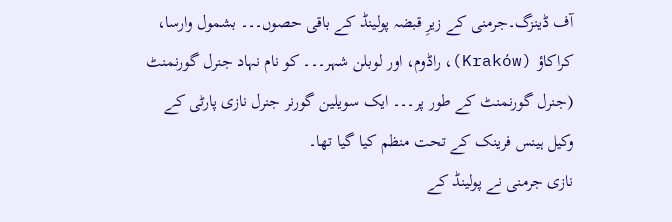آف ڈینزگ۔جرمنی کے زیرِ قبضہ پولینڈ کے باقی حصوں۔۔۔ بشمول وارسا، کراکاؤ (Kraków)، راڈوم، اور لوبلن شہر۔۔۔ کو نام نہاد جنرل گورنمنٹ (جنرل گورنمنٹ کے طور پر۔۔۔ ایک سویلین گورنر جنرل نازی پارٹی کے وکیل ہینس فرینک کے تحت منظم کیا گیا تھا۔
نازی جرمنی نے پولینڈ کے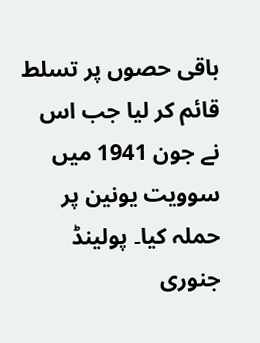باقی حصوں پر تسلط قائم کر لیا جب اس نے جون 1941 میں سوویت یونین پر حملہ کیا۔ پولینڈ جنوری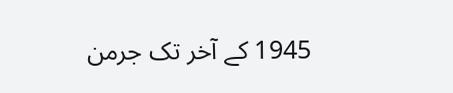1945 کے آخر تک جرمن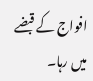افواج کے قبضے میں رہا۔